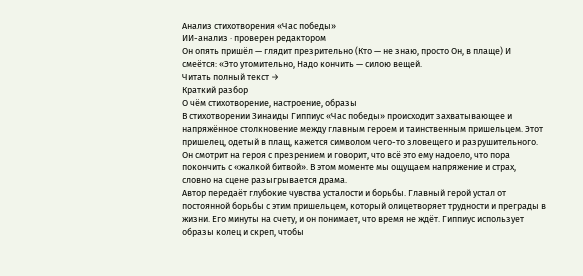Анализ стихотворения «Час победы»
ИИ-анализ · проверен редактором
Он опять пришёл — глядит презрительно (Кто — не знаю, просто Он, в плаще) И смеётся: «Это утомительно, Надо кончить — силою вещей.
Читать полный текст →
Краткий разбор
О чём стихотворение, настроение, образы
В стихотворении Зинаиды Гиппиус «Час победы» происходит захватывающее и напряжённое столкновение между главным героем и таинственным пришельцем. Этот пришелец, одетый в плащ, кажется символом чего-то зловещего и разрушительного. Он смотрит на героя с презрением и говорит, что всё это ему надоело, что пора покончить с «жалкой битвой». В этом моменте мы ощущаем напряжение и страх, словно на сцене разыгрывается драма.
Автор передаёт глубокие чувства усталости и борьбы. Главный герой устал от постоянной борьбы с этим пришельцем, который олицетворяет трудности и преграды в жизни. Его минуты на счету, и он понимает, что время не ждёт. Гиппиус использует образы колец и скреп, чтобы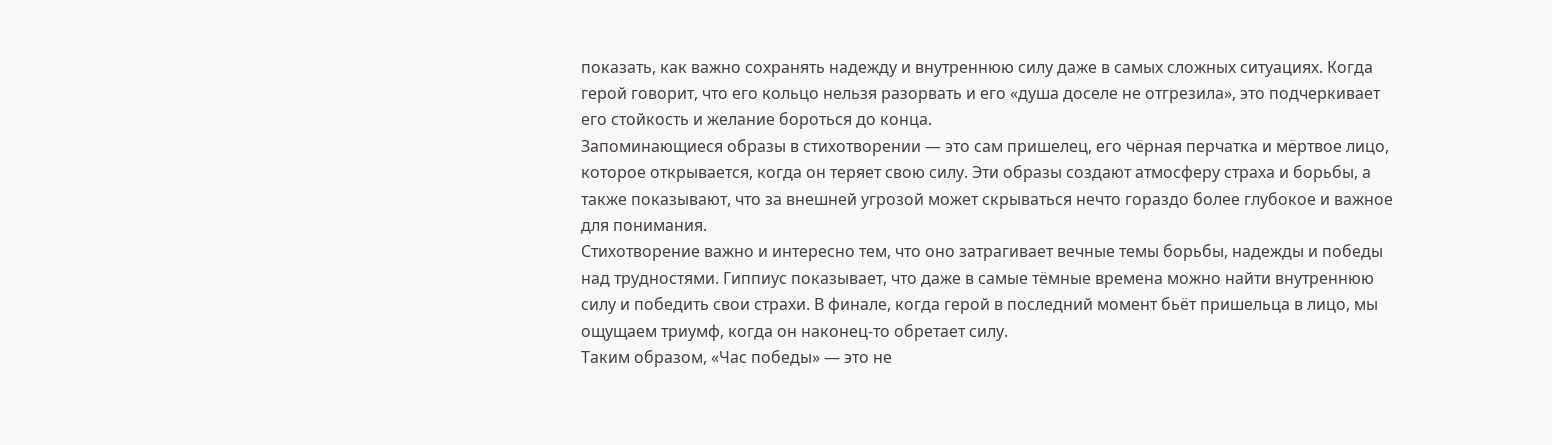показать, как важно сохранять надежду и внутреннюю силу даже в самых сложных ситуациях. Когда герой говорит, что его кольцо нельзя разорвать и его «душа доселе не отгрезила», это подчеркивает его стойкость и желание бороться до конца.
Запоминающиеся образы в стихотворении — это сам пришелец, его чёрная перчатка и мёртвое лицо, которое открывается, когда он теряет свою силу. Эти образы создают атмосферу страха и борьбы, а также показывают, что за внешней угрозой может скрываться нечто гораздо более глубокое и важное для понимания.
Стихотворение важно и интересно тем, что оно затрагивает вечные темы борьбы, надежды и победы над трудностями. Гиппиус показывает, что даже в самые тёмные времена можно найти внутреннюю силу и победить свои страхи. В финале, когда герой в последний момент бьёт пришельца в лицо, мы ощущаем триумф, когда он наконец-то обретает силу.
Таким образом, «Час победы» — это не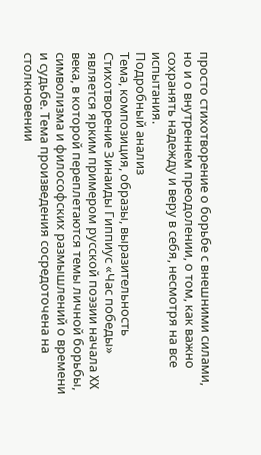просто стихотворение о борьбе с внешними силами, но и о внутреннем преодолении, о том, как важно сохранять надежду и веру в себя, несмотря на все испытания.
Подробный анализ
Тема, композиция, образы, выразительность
Стихотворение Зинаиды Гиппиус «Час победы» является ярким примером русской поэзии начала XX века, в которой переплетаются темы личной борьбы, символизма и философских размышлений о времени и судьбе. Тема произведения сосредоточена на столкновении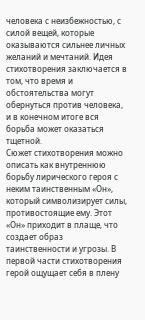человека с неизбежностью, с силой вещей, которые оказываются сильнее личных желаний и мечтаний. Идея стихотворения заключается в том, что время и обстоятельства могут обернуться против человека, и в конечном итоге вся борьба может оказаться тщетной.
Сюжет стихотворения можно описать как внутреннюю борьбу лирического героя с неким таинственным «Он», который символизирует силы, противостоящие ему. Этот «Он» приходит в плаще, что создает образ таинственности и угрозы. В первой части стихотворения герой ощущает себя в плену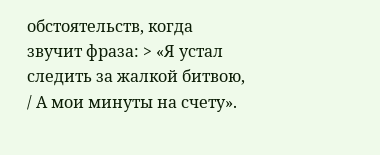обстоятельств, когда звучит фраза: > «Я устал следить за жалкой битвою, / А мои минуты на счету».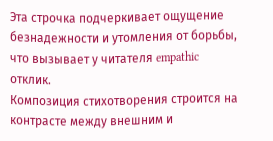Эта строчка подчеркивает ощущение безнадежности и утомления от борьбы, что вызывает у читателя empathic отклик.
Композиция стихотворения строится на контрасте между внешним и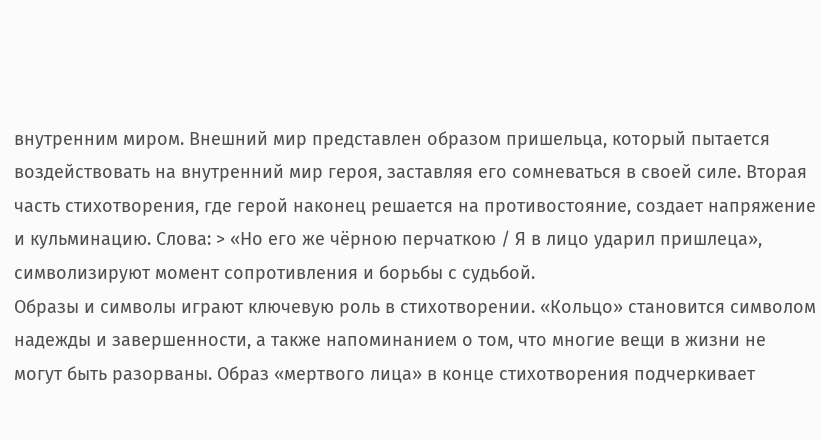внутренним миром. Внешний мир представлен образом пришельца, который пытается воздействовать на внутренний мир героя, заставляя его сомневаться в своей силе. Вторая часть стихотворения, где герой наконец решается на противостояние, создает напряжение и кульминацию. Слова: > «Но его же чёрною перчаткою / Я в лицо ударил пришлеца», символизируют момент сопротивления и борьбы с судьбой.
Образы и символы играют ключевую роль в стихотворении. «Кольцо» становится символом надежды и завершенности, а также напоминанием о том, что многие вещи в жизни не могут быть разорваны. Образ «мертвого лица» в конце стихотворения подчеркивает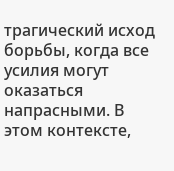трагический исход борьбы, когда все усилия могут оказаться напрасными. В этом контексте,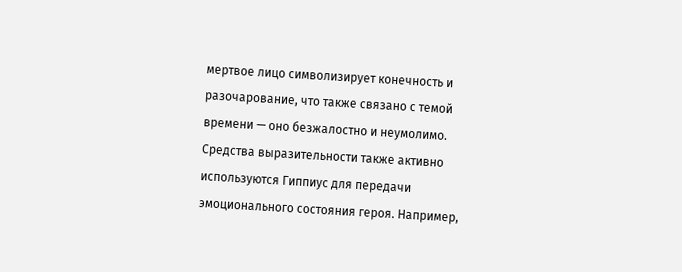мертвое лицо символизирует конечность и разочарование, что также связано с темой времени — оно безжалостно и неумолимо.
Средства выразительности также активно используются Гиппиус для передачи эмоционального состояния героя. Например,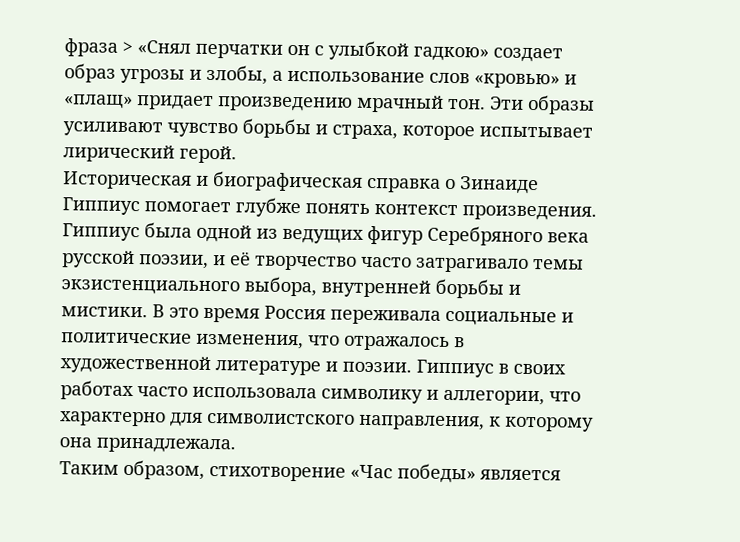фраза > «Снял перчатки он с улыбкой гадкою» создает образ угрозы и злобы, а использование слов «кровью» и «плащ» придает произведению мрачный тон. Эти образы усиливают чувство борьбы и страха, которое испытывает лирический герой.
Историческая и биографическая справка о Зинаиде Гиппиус помогает глубже понять контекст произведения. Гиппиус была одной из ведущих фигур Серебряного века русской поэзии, и её творчество часто затрагивало темы экзистенциального выбора, внутренней борьбы и мистики. В это время Россия переживала социальные и политические изменения, что отражалось в художественной литературе и поэзии. Гиппиус в своих работах часто использовала символику и аллегории, что характерно для символистского направления, к которому она принадлежала.
Таким образом, стихотворение «Час победы» является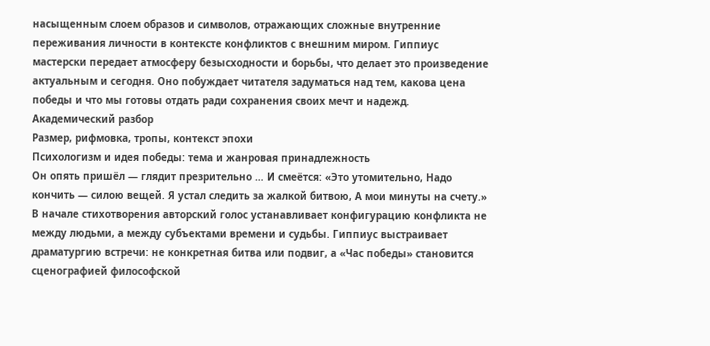насыщенным слоем образов и символов, отражающих сложные внутренние переживания личности в контексте конфликтов с внешним миром. Гиппиус мастерски передает атмосферу безысходности и борьбы, что делает это произведение актуальным и сегодня. Оно побуждает читателя задуматься над тем, какова цена победы и что мы готовы отдать ради сохранения своих мечт и надежд.
Академический разбор
Размер, рифмовка, тропы, контекст эпохи
Психологизм и идея победы: тема и жанровая принадлежность
Он опять пришёл — глядит презрительно … И смеётся: «Это утомительно, Надо кончить — силою вещей. Я устал следить за жалкой битвою, А мои минуты на счету.»
В начале стихотворения авторский голос устанавливает конфигурацию конфликта не между людьми, а между субъектами времени и судьбы. Гиппиус выстраивает драматургию встречи: не конкретная битва или подвиг, а «Час победы» становится сценографией философской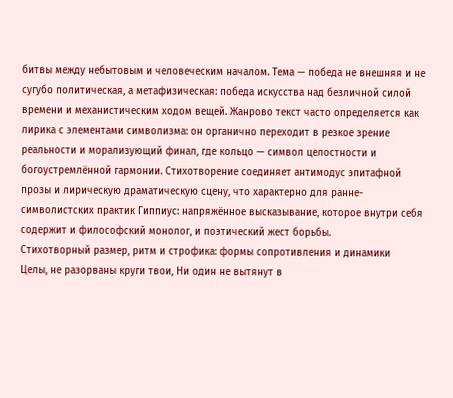битвы между небытовым и человеческим началом. Тема — победа не внешняя и не сугубо политическая, а метафизическая: победа искусства над безличной силой времени и механистическим ходом вещей. Жанрово текст часто определяется как лирика с элементами символизма: он органично переходит в резкое зрение реальности и морализующий финал, где кольцо — символ целостности и богоустремлённой гармонии. Стихотворение соединяет антимодус эпитафной прозы и лирическую драматическую сцену, что характерно для ранне-символистских практик Гиппиус: напряжённое высказывание, которое внутри себя содержит и философский монолог, и поэтический жест борьбы.
Стихотворный размер, ритм и строфика: формы сопротивления и динамики
Целы, не разорваны круги твои, Ни один не вытянут в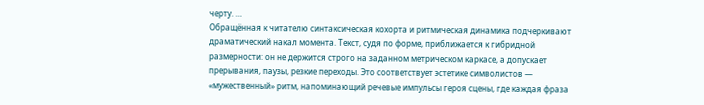черту. …
Обращённая к читателю синтаксическая кохорта и ритмическая динамика подчеркивают драматический накал момента. Текст, судя по форме, приближается к гибридной размерности: он не держится строго на заданном метрическом каркасе, а допускает прерывания, паузы, резкие переходы. Это соответствует эстетике символистов — «мужественный» ритм, напоминающий речевые импульсы героя сцены, где каждая фраза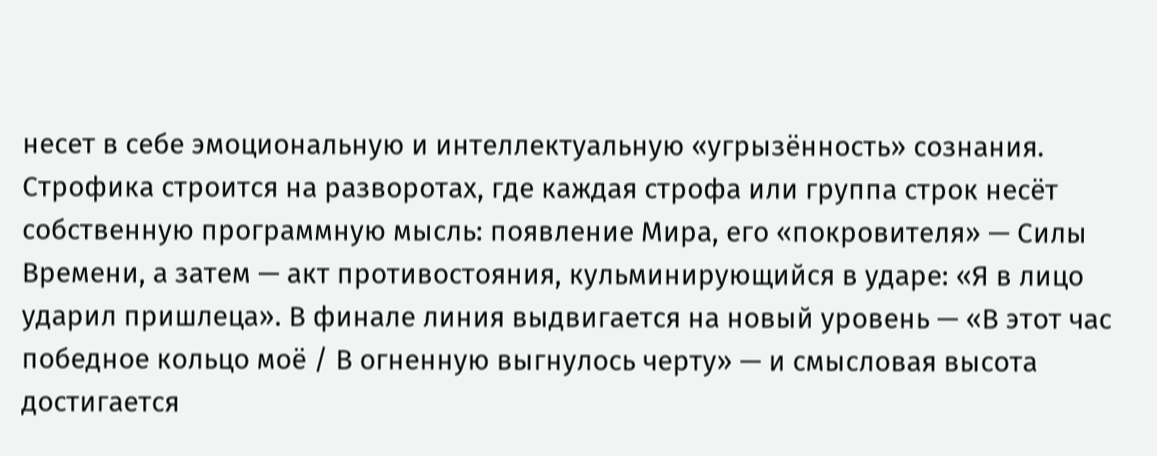несет в себе эмоциональную и интеллектуальную «угрызённость» сознания. Строфика строится на разворотах, где каждая строфа или группа строк несёт собственную программную мысль: появление Мира, его «покровителя» — Силы Времени, а затем — акт противостояния, кульминирующийся в ударе: «Я в лицо ударил пришлеца». В финале линия выдвигается на новый уровень — «В этот час победное кольцо моё / В огненную выгнулось черту» — и смысловая высота достигается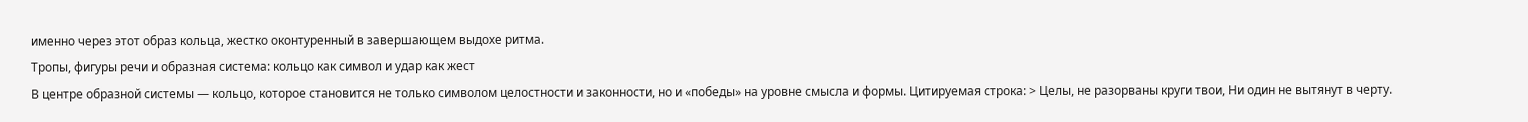именно через этот образ кольца, жестко оконтуренный в завершающем выдохе ритма.
Тропы, фигуры речи и образная система: кольцо как символ и удар как жест
В центре образной системы — кольцо, которое становится не только символом целостности и законности, но и «победы» на уровне смысла и формы. Цитируемая строка: > Целы, не разорваны круги твои, Ни один не вытянут в черту.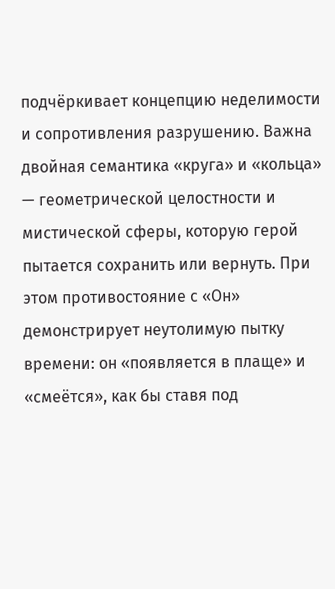подчёркивает концепцию неделимости и сопротивления разрушению. Важна двойная семантика «круга» и «кольца» — геометрической целостности и мистической сферы, которую герой пытается сохранить или вернуть. При этом противостояние с «Он» демонстрирует неутолимую пытку времени: он «появляется в плаще» и «смеётся», как бы ставя под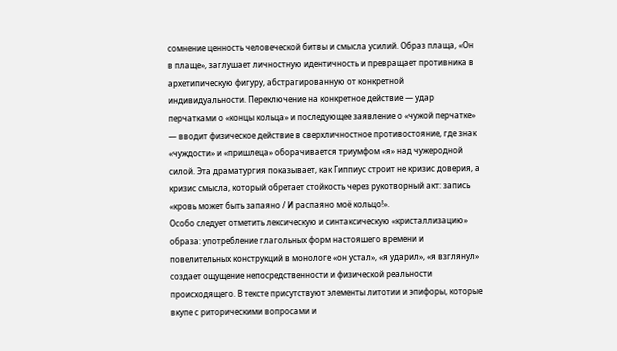сомнение ценность человеческой битвы и смысла усилий. Образ плаща, «Он в плаще», заглушает личностную идентичность и превращает противника в архетипическую фигуру, абстрагированную от конкретной индивидуальности. Переключение на конкретное действие — удар перчатками о «концы кольца» и последующее заявление о «чужой перчатке» — вводит физическое действие в сверхличностное противостояние, где знак «чуждости» и «пришлеца» оборачивается триумфом «я» над чужеродной силой. Эта драматургия показывает, как Гиппиус строит не кризис доверия, а кризис смысла, который обретает стойкость через рукотворный акт: запись «кровь может быть запаяно / И распаяно моё кольцо!».
Особо следует отметить лексическую и синтаксическую «кристаллизацию» образа: употребление глагольных форм настояшего времени и повелительных конструкций в монологе «он устал», «я ударил», «я взглянул» создает ощущение непосредственности и физической реальности происходящего. В тексте присутствуют элементы литотии и эпифоры, которые вкупе с риторическими вопросами и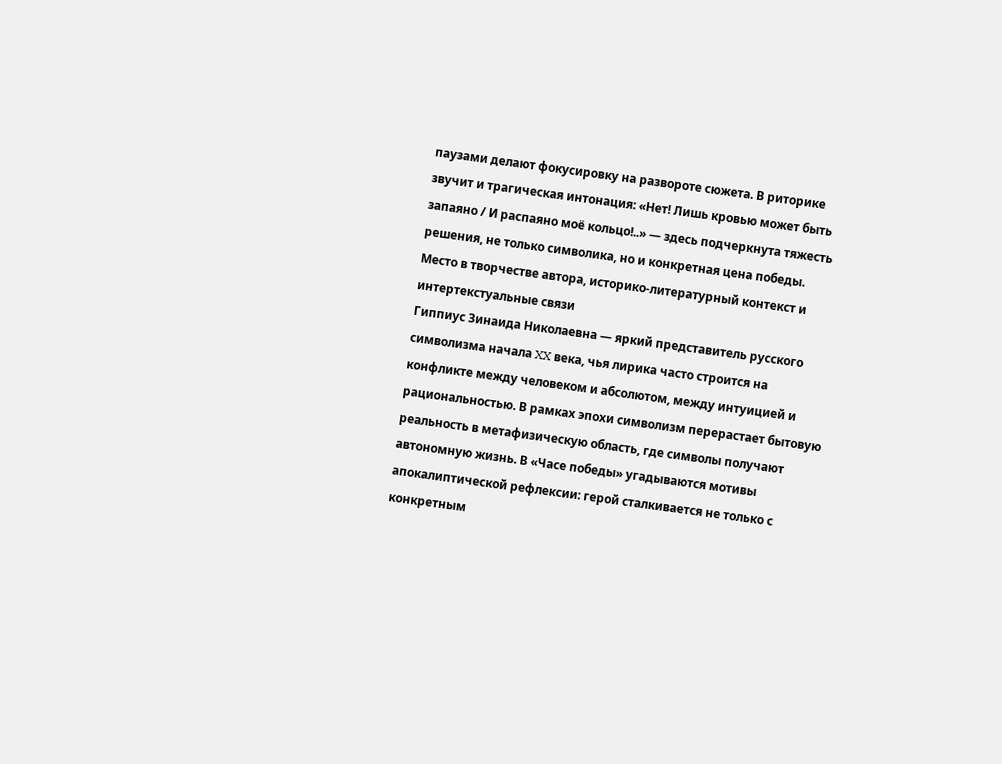паузами делают фокусировку на развороте сюжета. В риторике звучит и трагическая интонация: «Нет! Лишь кровью может быть запаяно / И распаяно моё кольцо!..» — здесь подчеркнута тяжесть решения, не только символика, но и конкретная цена победы.
Место в творчестве автора, историко-литературный контекст и интертекстуальные связи
Гиппиус Зинаида Николаевна — яркий представитель русского символизма начала XX века, чья лирика часто строится на конфликте между человеком и абсолютом, между интуицией и рациональностью. В рамках эпохи символизм перерастает бытовую реальность в метафизическую область, где символы получают автономную жизнь. В «Часе победы» угадываются мотивы апокалиптической рефлексии: герой сталкивается не только с конкретным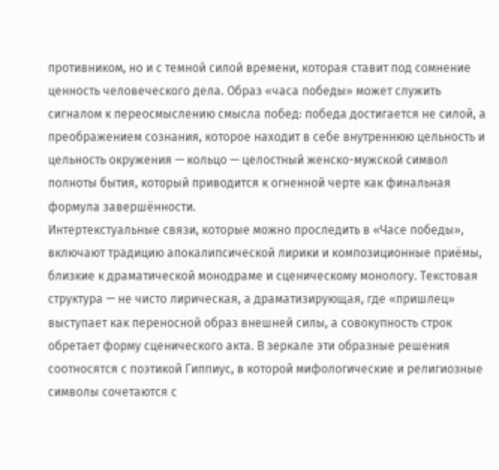противником, но и с темной силой времени, которая ставит под сомнение ценность человеческого дела. Образ «часа победы» может служить сигналом к переосмыслению смысла побед: победа достигается не силой, а преображением сознания, которое находит в себе внутреннюю цельность и цельность окружения — кольцо — целостный женско-мужской символ полноты бытия, который приводится к огненной черте как финальная формула завершённости.
Интертекстуальные связи, которые можно проследить в «Часе победы», включают традицию апокалипсической лирики и композиционные приёмы, близкие к драматической монодраме и сценическому монологу. Текстовая структура — не чисто лирическая, а драматизирующая, где «пришлец» выступает как переносной образ внешней силы, а совокупность строк обретает форму сценического акта. В зеркале эти образные решения соотносятся с поэтикой Гиппиус, в которой мифологические и религиозные символы сочетаются с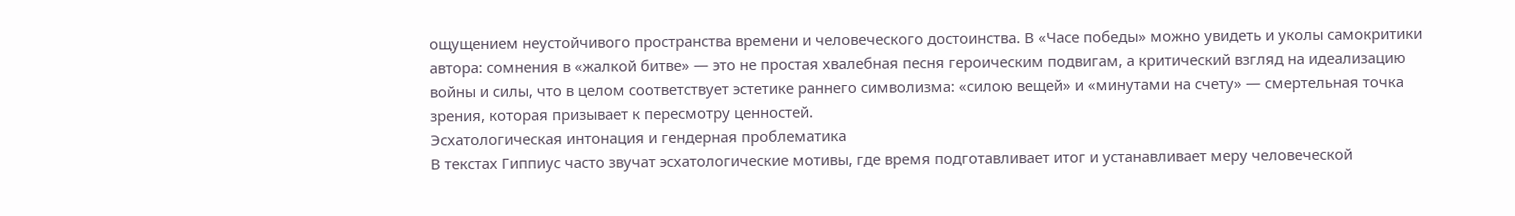ощущением неустойчивого пространства времени и человеческого достоинства. В «Часе победы» можно увидеть и уколы самокритики автора: сомнения в «жалкой битве» — это не простая хвалебная песня героическим подвигам, а критический взгляд на идеализацию войны и силы, что в целом соответствует эстетике раннего символизма: «силою вещей» и «минутами на счету» — смертельная точка зрения, которая призывает к пересмотру ценностей.
Эсхатологическая интонация и гендерная проблематика
В текстах Гиппиус часто звучат эсхатологические мотивы, где время подготавливает итог и устанавливает меру человеческой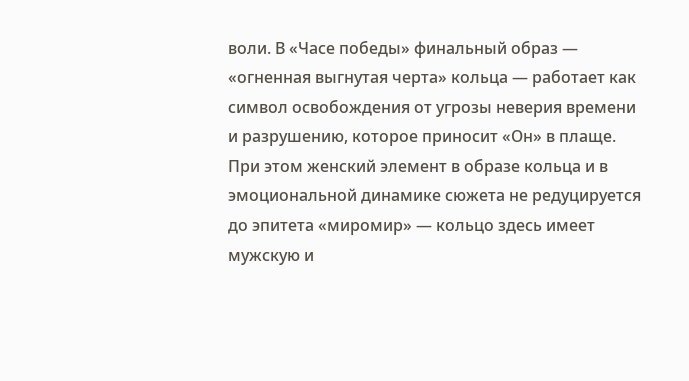воли. В «Часе победы» финальный образ — «огненная выгнутая черта» кольца — работает как символ освобождения от угрозы неверия времени и разрушению, которое приносит «Он» в плаще. При этом женский элемент в образе кольца и в эмоциональной динамике сюжета не редуцируется до эпитета «миромир» — кольцо здесь имеет мужскую и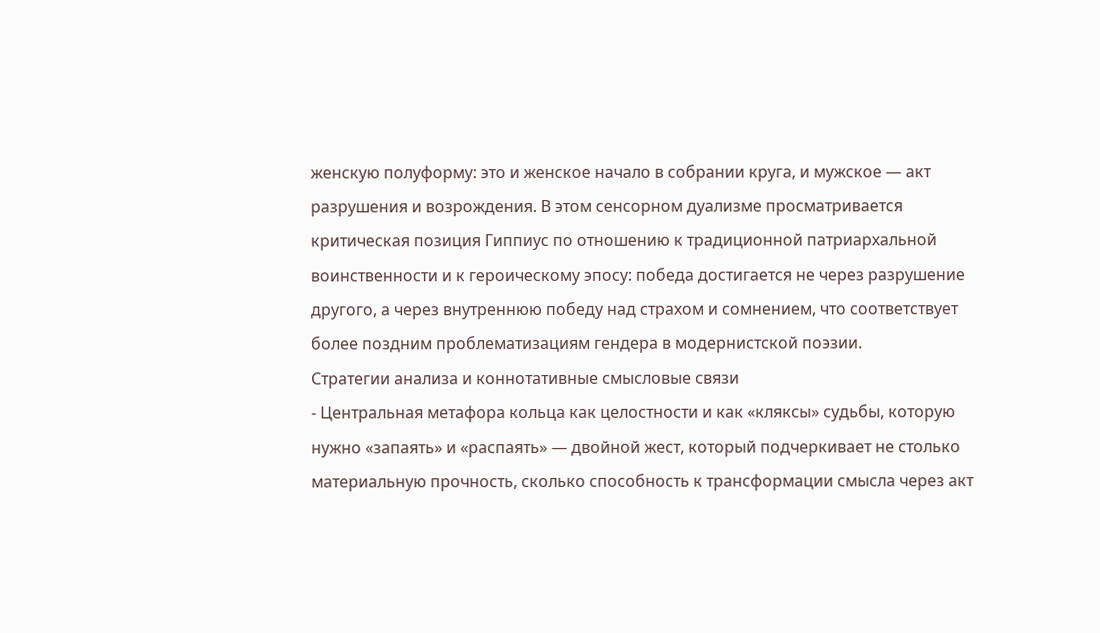женскую полуформу: это и женское начало в собрании круга, и мужское — акт разрушения и возрождения. В этом сенсорном дуализме просматривается критическая позиция Гиппиус по отношению к традиционной патриархальной воинственности и к героическому эпосу: победа достигается не через разрушение другого, а через внутреннюю победу над страхом и сомнением, что соответствует более поздним проблематизациям гендера в модернистской поэзии.
Стратегии анализа и коннотативные смысловые связи
- Центральная метафора кольца как целостности и как «кляксы» судьбы, которую нужно «запаять» и «распаять» — двойной жест, который подчеркивает не столько материальную прочность, сколько способность к трансформации смысла через акт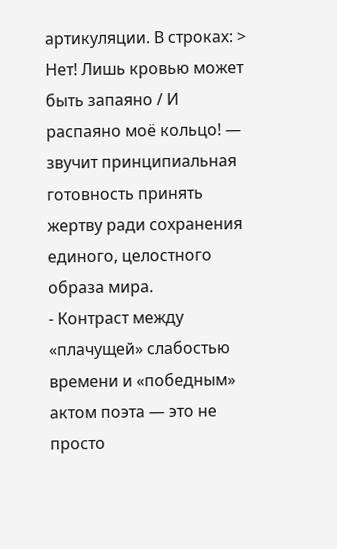артикуляции. В строках: > Нет! Лишь кровью может быть запаяно / И распаяно моё кольцо! — звучит принципиальная готовность принять жертву ради сохранения единого, целостного образа мира.
- Контраст между «плачущей» слабостью времени и «победным» актом поэта — это не просто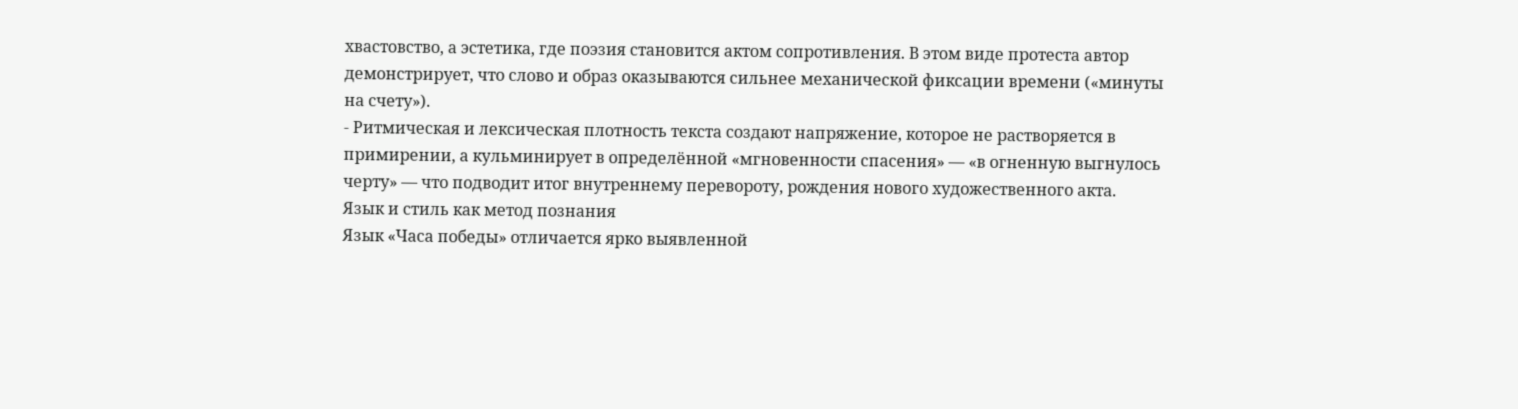хвастовство, а эстетика, где поэзия становится актом сопротивления. В этом виде протеста автор демонстрирует, что слово и образ оказываются сильнее механической фиксации времени («минуты на счету»).
- Ритмическая и лексическая плотность текста создают напряжение, которое не растворяется в примирении, а кульминирует в определённой «мгновенности спасения» — «в огненную выгнулось черту» — что подводит итог внутреннему перевороту, рождения нового художественного акта.
Язык и стиль как метод познания
Язык «Часа победы» отличается ярко выявленной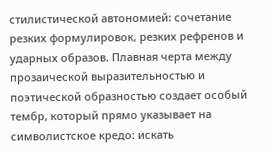стилистической автономией: сочетание резких формулировок, резких рефренов и ударных образов. Плавная черта между прозаической выразительностью и поэтической образностью создает особый тембр, который прямо указывает на символистское кредо: искать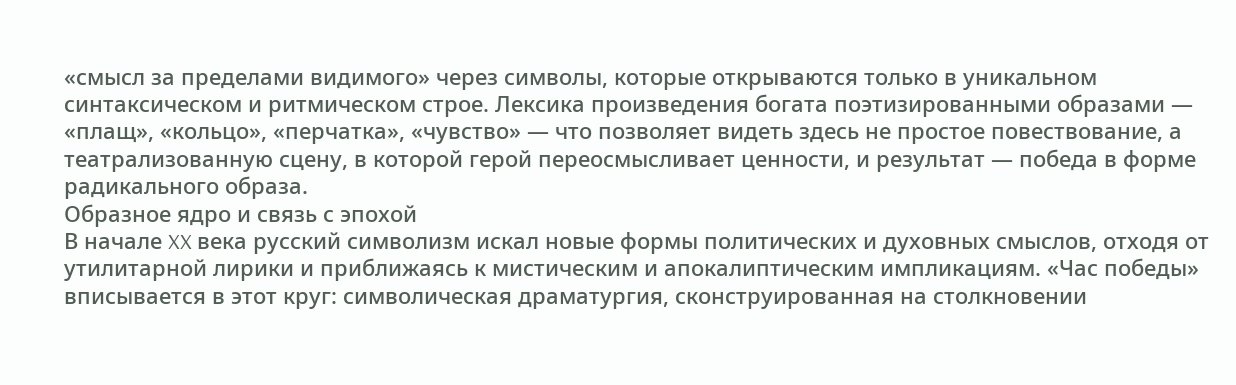«смысл за пределами видимого» через символы, которые открываются только в уникальном синтаксическом и ритмическом строе. Лексика произведения богата поэтизированными образами — «плащ», «кольцо», «перчатка», «чувство» — что позволяет видеть здесь не простое повествование, а театрализованную сцену, в которой герой переосмысливает ценности, и результат — победа в форме радикального образа.
Образное ядро и связь с эпохой
В начале XX века русский символизм искал новые формы политических и духовных смыслов, отходя от утилитарной лирики и приближаясь к мистическим и апокалиптическим импликациям. «Час победы» вписывается в этот круг: символическая драматургия, сконструированная на столкновении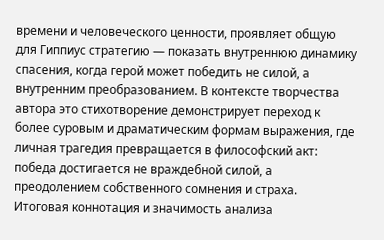времени и человеческого ценности, проявляет общую для Гиппиус стратегию — показать внутреннюю динамику спасения, когда герой может победить не силой, а внутренним преобразованием. В контексте творчества автора это стихотворение демонстрирует переход к более суровым и драматическим формам выражения, где личная трагедия превращается в философский акт: победа достигается не враждебной силой, а преодолением собственного сомнения и страха.
Итоговая коннотация и значимость анализа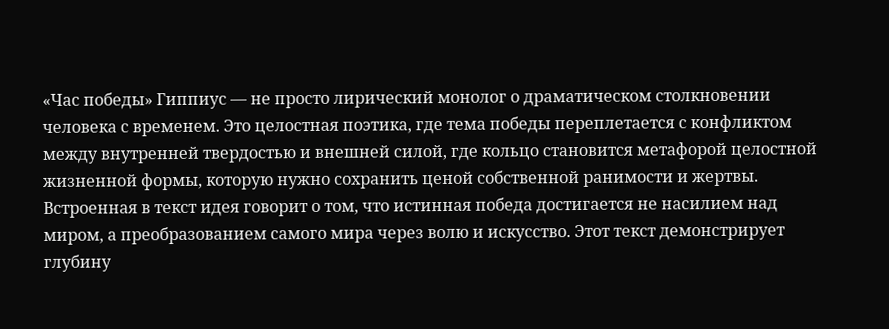«Час победы» Гиппиус — не просто лирический монолог о драматическом столкновении человека с временем. Это целостная поэтика, где тема победы переплетается с конфликтом между внутренней твердостью и внешней силой, где кольцо становится метафорой целостной жизненной формы, которую нужно сохранить ценой собственной ранимости и жертвы. Встроенная в текст идея говорит о том, что истинная победа достигается не насилием над миром, а преобразованием самого мира через волю и искусство. Этот текст демонстрирует глубину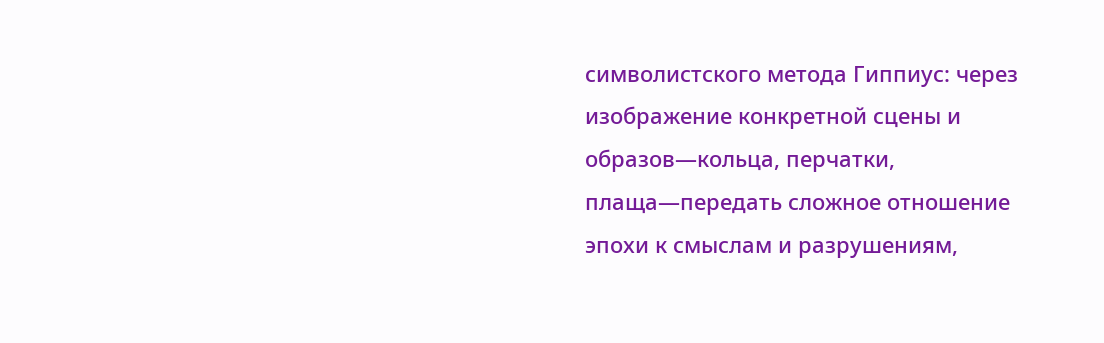символистского метода Гиппиус: через изображение конкретной сцены и образов—кольца, перчатки, плаща—передать сложное отношение эпохи к смыслам и разрушениям,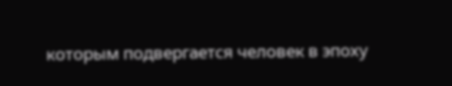которым подвергается человек в эпоху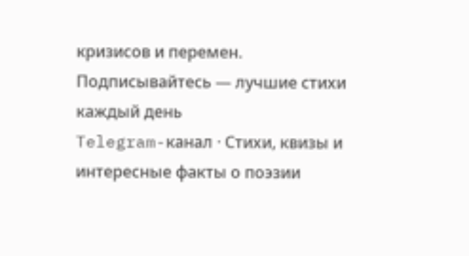кризисов и перемен.
Подписывайтесь — лучшие стихи каждый день
Telegram-канал · Стихи, квизы и интересные факты о поэзии